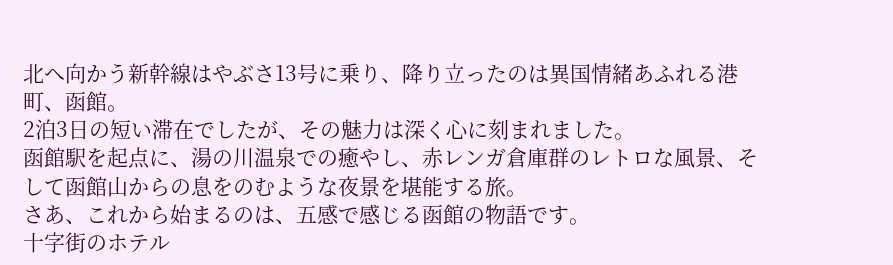北へ向かう新幹線はやぶさ13号に乗り、降り立ったのは異国情緒あふれる港町、函館。
2泊3日の短い滞在でしたが、その魅力は深く心に刻まれました。
函館駅を起点に、湯の川温泉での癒やし、赤レンガ倉庫群のレトロな風景、そして函館山からの息をのむような夜景を堪能する旅。
さあ、これから始まるのは、五感で感じる函館の物語です。
十字街のホテル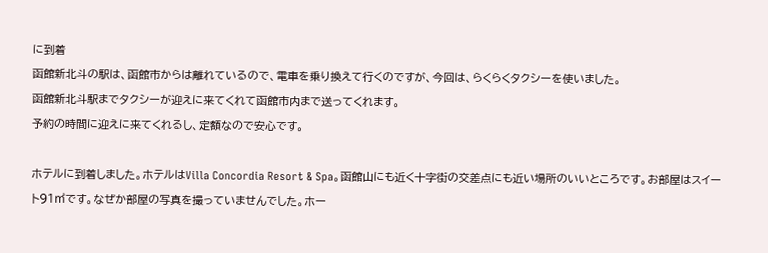に到着
函館新北斗の駅は、函館市からは離れているので、電車を乗り換えて行くのですが、今回は、らくらくタクシーを使いました。
函館新北斗駅までタクシーが迎えに来てくれて函館市内まで送ってくれます。
予約の時間に迎えに来てくれるし、定額なので安心です。

ホテルに到着しました。ホテルはVilla Concordia Resort & Spa。函館山にも近く十字街の交差点にも近い場所のいいところです。お部屋はスイート91㎡です。なぜか部屋の写真を撮っていませんでした。ホー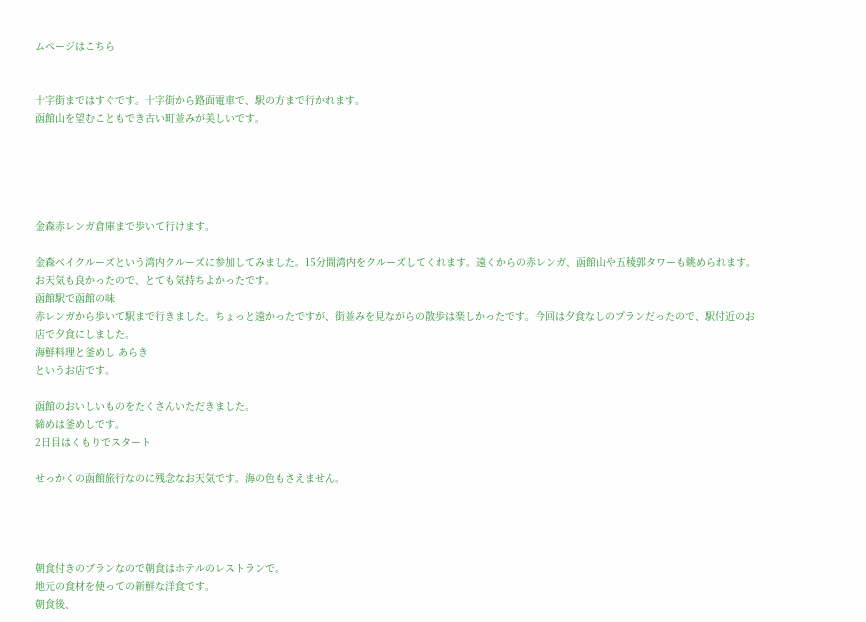ムページはこちら


十字街まではすぐです。十字街から路面電車で、駅の方まで行かれます。
函館山を望むこともでき古い町並みが美しいです。





金森赤レンガ倉庫まで歩いて行けます。

金森ベイクルーズという湾内クルーズに参加してみました。15分間湾内をクルーズしてくれます。遠くからの赤レンガ、函館山や五稜郭タワーも眺められます。お天気も良かったので、とても気持ちよかったです。
函館駅で函館の味
赤レンガから歩いて駅まで行きました。ちょっと遠かったですが、街並みを見ながらの散歩は楽しかったです。今回は夕食なしのプランだったので、駅付近のお店で夕食にしました。
海鮮料理と釜めし あらき
というお店です。

函館のおいしいものをたくさんいただきました。
締めは釜めしです。
2日目はくもりでスタート

せっかくの函館旅行なのに残念なお天気です。海の色もさえません。




朝食付きのブランなので朝食はホテルのレストランで。
地元の食材を使っての新鮮な洋食です。
朝食後、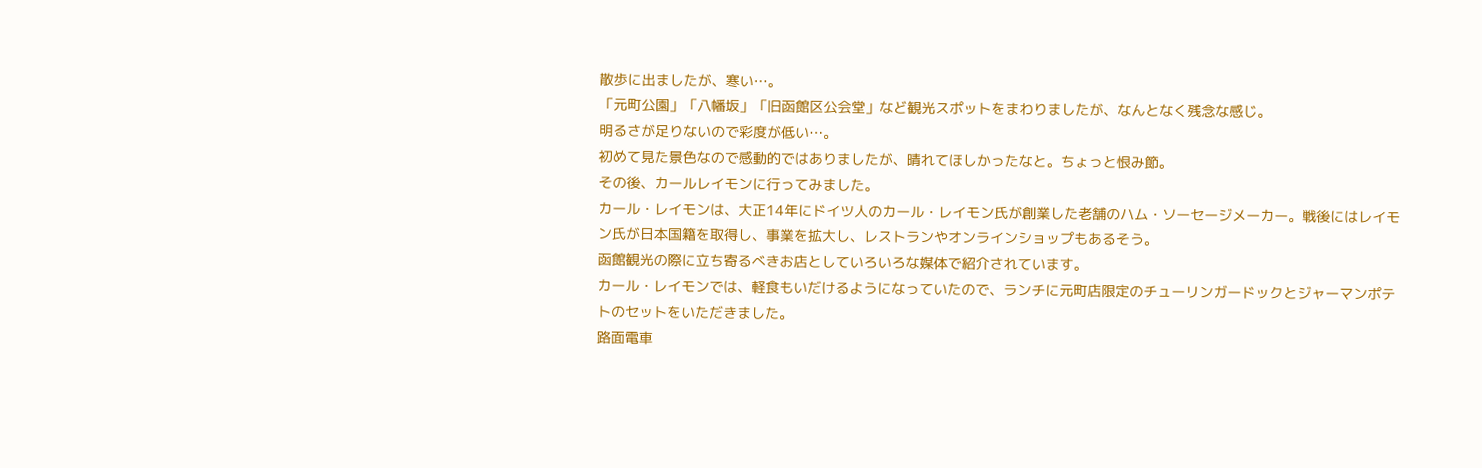散歩に出ましたが、寒い…。
「元町公園」「八幡坂」「旧函館区公会堂」など観光スポットをまわりましたが、なんとなく残念な感じ。
明るさが足りないので彩度が低い…。
初めて見た景色なので感動的ではありましたが、晴れてほしかったなと。ちょっと恨み節。
その後、カールレイモンに行ってみました。
カール・レイモンは、大正14年にドイツ人のカール・レイモン氏が創業した老舗のハム・ソーセージメーカー。戦後にはレイモン氏が日本国籍を取得し、事業を拡大し、レストランやオンラインショップもあるそう。
函館観光の際に立ち寄るべきお店としていろいろな媒体で紹介されています。
カール・レイモンでは、軽食もいだけるようになっていたので、ランチに元町店限定のチューリンガードックとジャーマンポテトのセットをいただきました。
路面電車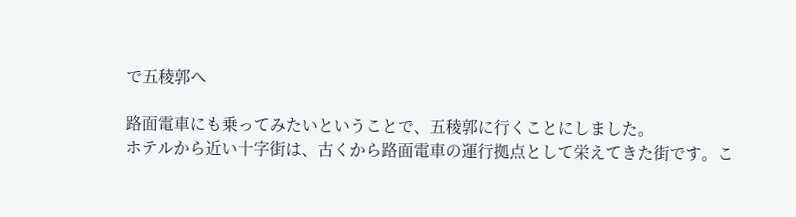で五稜郭へ

路面電車にも乗ってみたいということで、五稜郭に行くことにしました。
ホテルから近い十字街は、古くから路面電車の運行拠点として栄えてきた街です。こ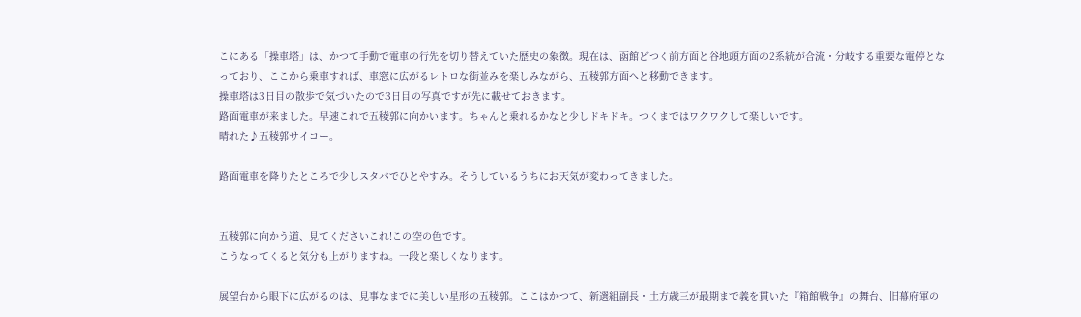こにある「操車塔」は、かつて手動で電車の行先を切り替えていた歴史の象徴。現在は、函館どつく前方面と谷地頭方面の2系統が合流・分岐する重要な電停となっており、ここから乗車すれば、車窓に広がるレトロな街並みを楽しみながら、五稜郭方面へと移動できます。
操車塔は3日目の散歩で気づいたので3日目の写真ですが先に載せておきます。
路面電車が来ました。早速これで五稜郭に向かいます。ちゃんと乗れるかなと少しドキドキ。つくまではワクワクして楽しいです。
晴れた♪五稜郭サイコー。

路面電車を降りたところで少しスタバでひとやすみ。そうしているうちにお天気が変わってきました。


五稜郭に向かう道、見てくださいこれ!この空の色です。
こうなってくると気分も上がりますね。一段と楽しくなります。

展望台から眼下に広がるのは、見事なまでに美しい星形の五稜郭。ここはかつて、新選組副長・土方歳三が最期まで義を貫いた『箱館戦争』の舞台、旧幕府軍の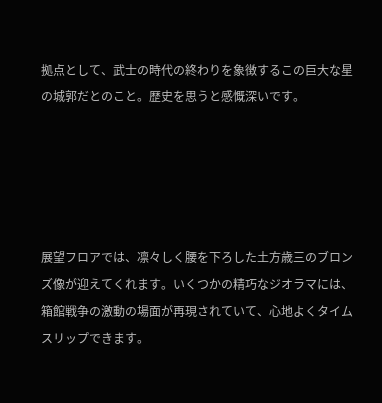拠点として、武士の時代の終わりを象徴するこの巨大な星の城郭だとのこと。歴史を思うと感慨深いです。





展望フロアでは、凛々しく腰を下ろした土方歳三のブロンズ像が迎えてくれます。いくつかの精巧なジオラマには、箱館戦争の激動の場面が再現されていて、心地よくタイムスリップできます。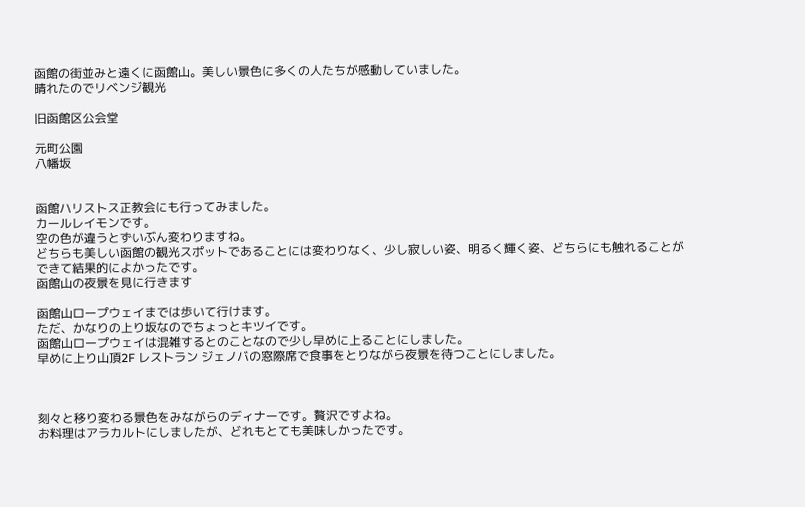函館の街並みと遠くに函館山。美しい景色に多くの人たちが感動していました。
晴れたのでリベンジ観光

旧函館区公会堂

元町公園
八幡坂


函館ハリストス正教会にも行ってみました。
カールレイモンです。
空の色が違うとずいぶん変わりますね。
どちらも美しい函館の観光スポットであることには変わりなく、少し寂しい姿、明るく輝く姿、どちらにも触れることができて結果的によかったです。
函館山の夜景を見に行きます

函館山ロープウェイまでは歩いて行けます。
ただ、かなりの上り坂なのでちょっとキツイです。
函館山ロープウェイは混雑するとのことなので少し早めに上ることにしました。
早めに上り山頂2F レストラン ジェノバの窓際席で食事をとりながら夜景を待つことにしました。



刻々と移り変わる景色をみながらのディナーです。贅沢ですよね。
お料理はアラカルトにしましたが、どれもとても美味しかったです。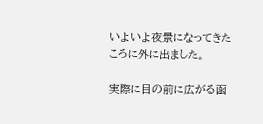いよいよ夜景になってきたころに外に出ました。

実際に目の前に広がる函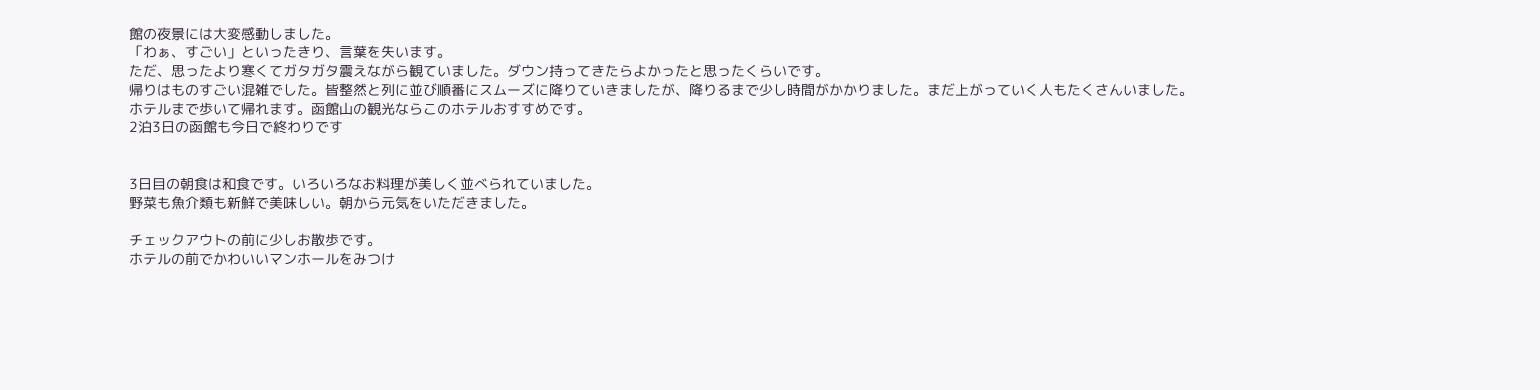館の夜景には大変感動しました。
「わぁ、すごい」といったきり、言葉を失います。
ただ、思ったより寒くてガタガタ震えながら観ていました。ダウン持ってきたらよかったと思ったくらいです。
帰りはものすごい混雑でした。皆整然と列に並び順番にスムーズに降りていきましたが、降りるまで少し時間がかかりました。まだ上がっていく人もたくさんいました。
ホテルまで歩いて帰れます。函館山の観光ならこのホテルおすすめです。
2泊3日の函館も今日で終わりです


3日目の朝食は和食です。いろいろなお料理が美しく並べられていました。
野菜も魚介類も新鮮で美味しい。朝から元気をいただきました。

チェックアウトの前に少しお散歩です。
ホテルの前でかわいいマンホールをみつけ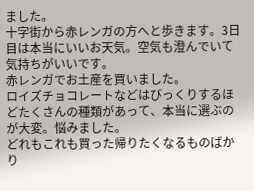ました。
十字街から赤レンガの方へと歩きます。3日目は本当にいいお天気。空気も澄んでいて気持ちがいいです。
赤レンガでお土産を買いました。
ロイズチョコレートなどはびっくりするほどたくさんの種類があって、本当に選ぶのが大変。悩みました。
どれもこれも買った帰りたくなるものばかり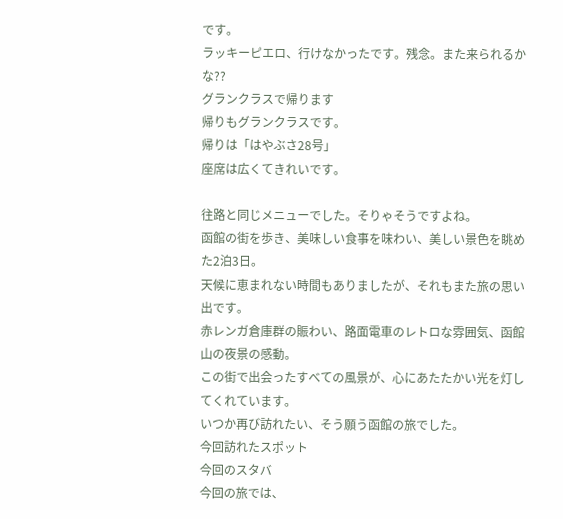です。
ラッキーピエロ、行けなかったです。残念。また来られるかな??
グランクラスで帰ります
帰りもグランクラスです。
帰りは「はやぶさ28号」
座席は広くてきれいです。

往路と同じメニューでした。そりゃそうですよね。
函館の街を歩き、美味しい食事を味わい、美しい景色を眺めた2泊3日。
天候に恵まれない時間もありましたが、それもまた旅の思い出です。
赤レンガ倉庫群の賑わい、路面電車のレトロな雰囲気、函館山の夜景の感動。
この街で出会ったすべての風景が、心にあたたかい光を灯してくれています。
いつか再び訪れたい、そう願う函館の旅でした。
今回訪れたスポット
今回のスタバ
今回の旅では、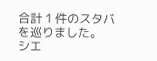合計 1 件のスタバを巡りました。
シエ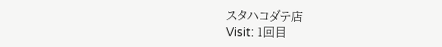スタハコダテ店
Visit: 1回目